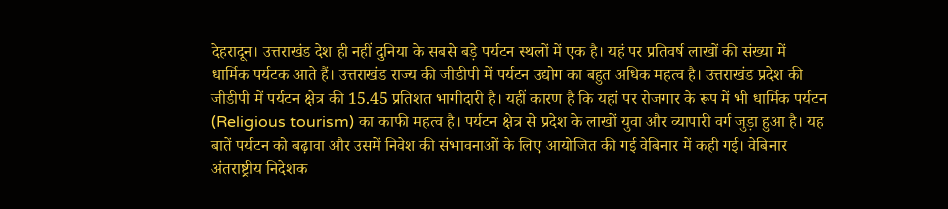देहरादून। उत्तराखंड देश ही नहीं दुनिया के सबसे बड़े पर्यटन स्थलों में एक है। यहं पर प्रतिवर्ष लाखों की संख्या में धार्मिक पर्यटक आते हैं। उत्तराखंड राज्य की जीडीपी में पर्यटन उद्योग का बहुत अधिक महत्व है। उत्तराखंड प्रदेश की जीडीपी में पर्यटन क्षेत्र की 15.45 प्रतिशत भागीदारी है। यहीं कारण है कि यहां पर रोजगार के रूप में भी धार्मिक पर्यटन (Religious tourism) का काफी महत्व है। पर्यटन क्षेत्र से प्रदेश के लाखों युवा और व्यापारी वर्ग जुड़ा हुआ है। यह बातें पर्यटन को बढ़ावा और उसमें निवेश की संभावनाओं के लिए आयोजित की गई वेबिनार में कही गई। वेबिनार अंतराष्ट्रीय निदेशक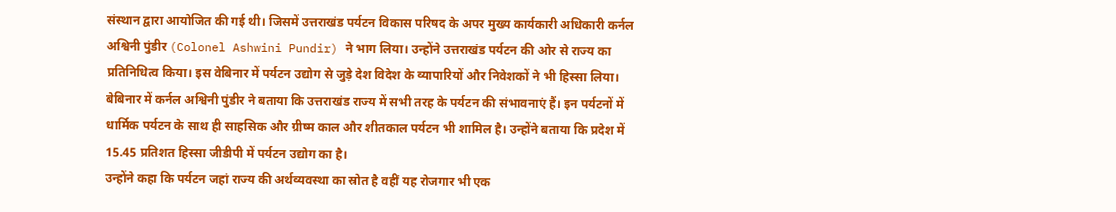संस्थान द्वारा आयोजित की गई थी। जिसमें उत्तराखंड पर्यटन विकास परिषद के अपर मुख्य कार्यकारी अधिकारी कर्नल अश्विनी पुंडीर (Colonel Ashwini Pundir) ने भाग लिया। उन्होंने उत्तराखंड पर्यटन की ओर से राज्य का प्रतिनिधित्व किया। इस वेबिनार में पर्यटन उद्योग से जुड़े देश विदेश के व्यापारियों और निवेशकों ने भी हिस्सा लिया। बेबिनार में कर्नल अश्विनी पुंडीर ने बताया कि उत्तराखंड राज्य में सभी तरह के पर्यटन की संभावनाएं हैं। इन पर्यटनों में धार्मिक पर्यटन के साथ ही साहसिक और ग्रीष्म काल और शीतकाल पर्यटन भी शामिल है। उन्होंने बताया कि प्रदेश में 15.45 प्रतिशत हिस्सा जीडीपी में पर्यटन उद्योग का है।
उन्होंने कहा कि पर्यटन जहां राज्य की अर्थव्यवस्था का स्रोत है वहीं यह रोजगार भी एक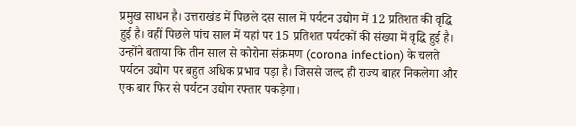प्रमुख साधन है। उत्तराखंड में पिछले दस साल में पर्यटन उद्योग में 12 प्रतिशत की वृद्धि हुई है। वहीं पिछले पांच साल में यहां पर 15 प्रतिशत पर्यटकों की संख्या में वृद्धि हुई है। उन्होंने बताया कि तीन साल से कोरोना संक्रमण (corona infection) के चलते पर्यटन उद्योग पर बहुत अधिक प्रभाव पड़ा है। जिससे जल्द ही राज्य बाहर निकलेगा और एक बार फिर से पर्यटन उद्योग रफ्तार पकड़ेगा।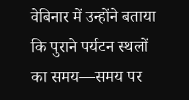वेबिनार में उन्होंने बताया कि पुराने पर्यटन स्थलों का समय—समय पर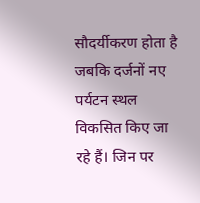सौदर्यीकरण होता है जबकि दर्जनों नए पर्यटन स्थल विकसित किए जा रहे हैं। जिन पर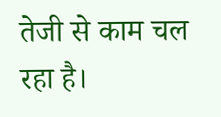तेजी से काम चल रहा है।